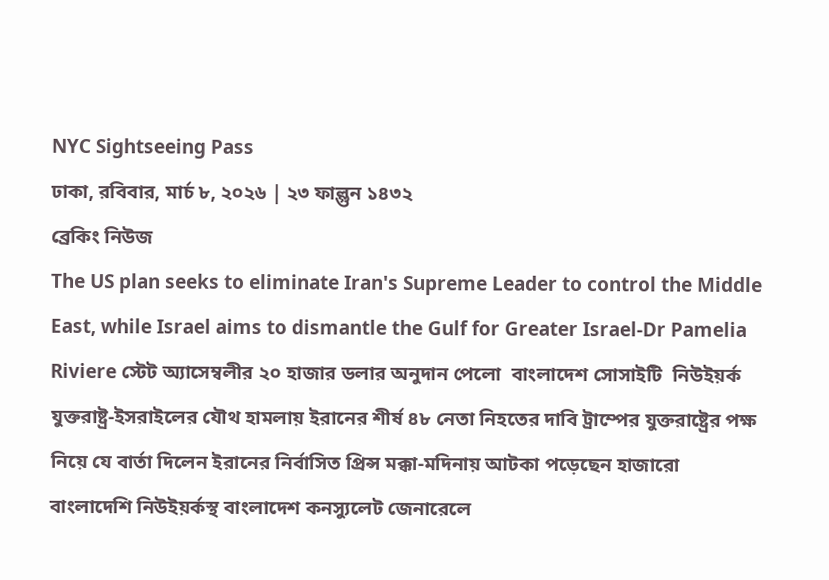NYC Sightseeing Pass
ঢাকা, রবিবার, মার্চ ৮, ২০২৬ | ২৩ ফাল্গুন ১৪৩২
ব্রেকিং নিউজ
The US plan seeks to eliminate Iran's Supreme Leader to control the Middle East, while Israel aims to dismantle the Gulf for Greater Israel-Dr Pamelia Riviere স্টেট অ্যাসেম্বলীর ২০ হাজার ডলার অনুদান পেলো  বাংলাদেশ সোসাইটি  নিউইয়র্ক যুক্তরাষ্ট্র-ইসরাইলের যৌথ হামলায় ইরানের শীর্ষ ৪৮ নেতা নিহতের দাবি ট্রাম্পের যুক্তরাষ্ট্রের পক্ষ নিয়ে যে বার্তা দিলেন ইরানের নির্বাসিত প্রিন্স মক্কা-মদিনায় আটকা পড়েছেন হাজারো বাংলাদেশি নিউইয়র্কস্থ বাংলাদেশ কনস্যুলেট জেনারেলে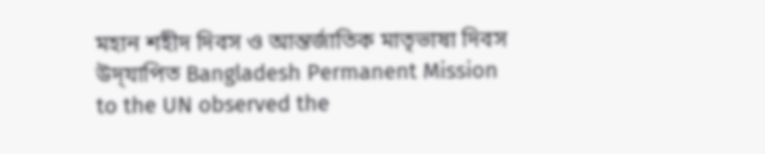মহান শহীদ দিবস ও আন্তর্জাতিক মাতৃভাষা দিবস উদ্‌যাপিত Bangladesh Permanent Mission to the UN observed the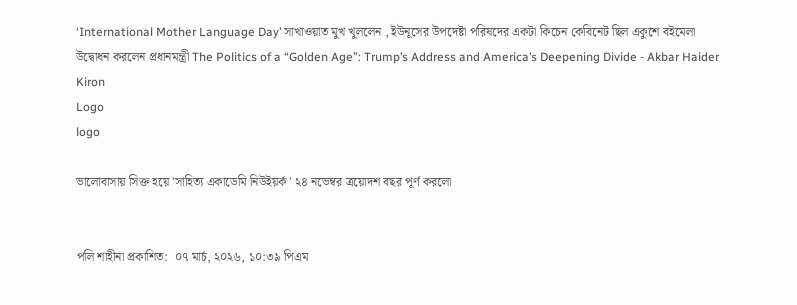‘International Mother Language Day’ সাখাওয়াত মুখ খুললেন , ইউনূসের উপদেষ্টা পরিষদের একটা কিচেন কেবিনেট ছিল একুশে বইমেলা উদ্বোধন করলেন প্রধানমন্ত্রী The Politics of a “Golden Age”: Trump’s Address and America’s Deepening Divide - Akbar Haider Kiron
Logo
logo

ভালোবাসায় সিক্ত হয়ে 'সাহিত্য একাডেমি নিউইয়র্ক ' ২৪ নভেম্বর ত্রয়োদশ বছর পূর্ণ করলো


পলি শাহীনা প্রকাশিত:  ০৭ মার্চ, ২০২৬, ১০:৩৯ পিএম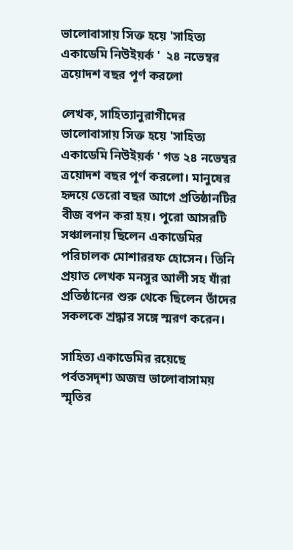ভালোবাসায় সিক্ত হয়ে 'সাহিত্য একাডেমি নিউইয়র্ক '  ২৪ নভেম্বর ত্রয়োদশ বছর পূর্ণ করলো

লেখক, সাহিত্যানুরাগীদের ভালোবাসায় সিক্ত হয়ে 'সাহিত্য একাডেমি নিউইয়র্ক ' গত ২৪ নভেম্বর ত্রয়োদশ বছর পূর্ণ করলো। মানুষের হৃদয়ে তেরো বছর আগে প্রতিষ্ঠানটির বীজ বপন করা হয়। পুরো আসরটি সঞ্চালনায় ছিলেন একাডেমির পরিচালক মোশাররফ হোসেন। তিনি প্রয়াত লেখক মনসুর আলী সহ যাঁরা প্রতিষ্ঠানের শুরু থেকে ছিলেন তাঁদের সকলকে শ্রদ্ধার সঙ্গে স্মরণ করেন।

সাহিত্য একাডেমির রয়েছে পর্বতসদৃশ্য অজস্র ভালোবাসাময় স্মৃতির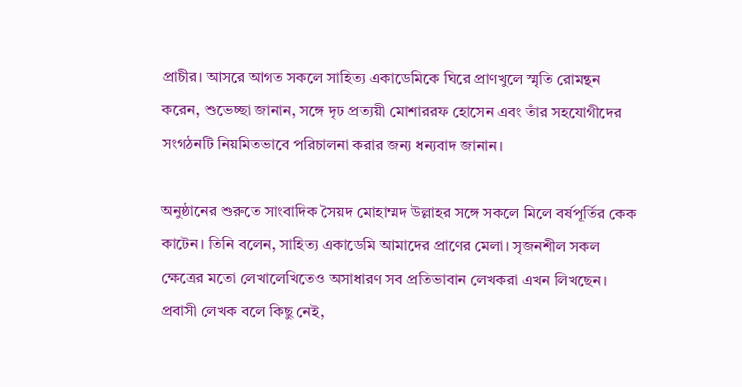প্রাচীর। আসরে আগত সকলে সাহিত্য একাডেমিকে ঘিরে প্রাণখুলে স্মৃতি রোমন্থন করেন, শুভেচ্ছা জানান, সঙ্গে দৃঢ প্রত্যয়ী মোশাররফ হোসেন এবং তাঁর সহযোগীদের সংগঠনটি নিয়মিতভাবে পরিচালনা করার জন্য ধন্যবাদ জানান।

অনুষ্ঠানের শুরুতে সাংবাদিক সৈয়দ মোহাম্মদ উল্লাহর সঙ্গে সকলে মিলে বর্ষপূর্তির কেক কাটেন। তিনি বলেন, সাহিত্য একাডেমি আমাদের প্রাণের মেলা। সৃজনশীল সকল ক্ষেত্রের মতো লেখালেখিতেও অসাধারণ সব প্রতিভাবান লেখকরা এখন লিখছেন। প্রবাসী লেখক বলে কিছু নেই,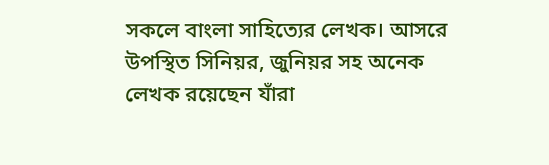সকলে বাংলা সাহিত্যের লেখক। আসরে উপস্থিত সিনিয়র, জুনিয়র সহ অনেক লেখক রয়েছেন যাঁরা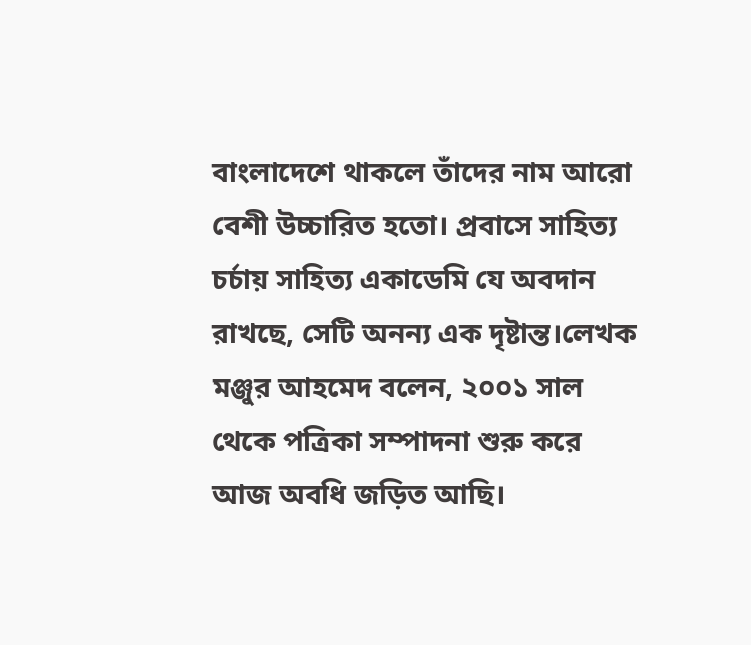বাংলাদেশে থাকলে তাঁদের নাম আরো বেশী উচ্চারিত হতো। প্রবাসে সাহিত্য চর্চায় সাহিত্য একাডেমি যে অবদান রাখছে, সেটি অনন্য এক দৃষ্টান্ত।লেখক মঞ্জুর আহমেদ বলেন, ২০০১ সাল থেকে পত্রিকা সম্পাদনা শুরু করে আজ অবধি জড়িত আছি।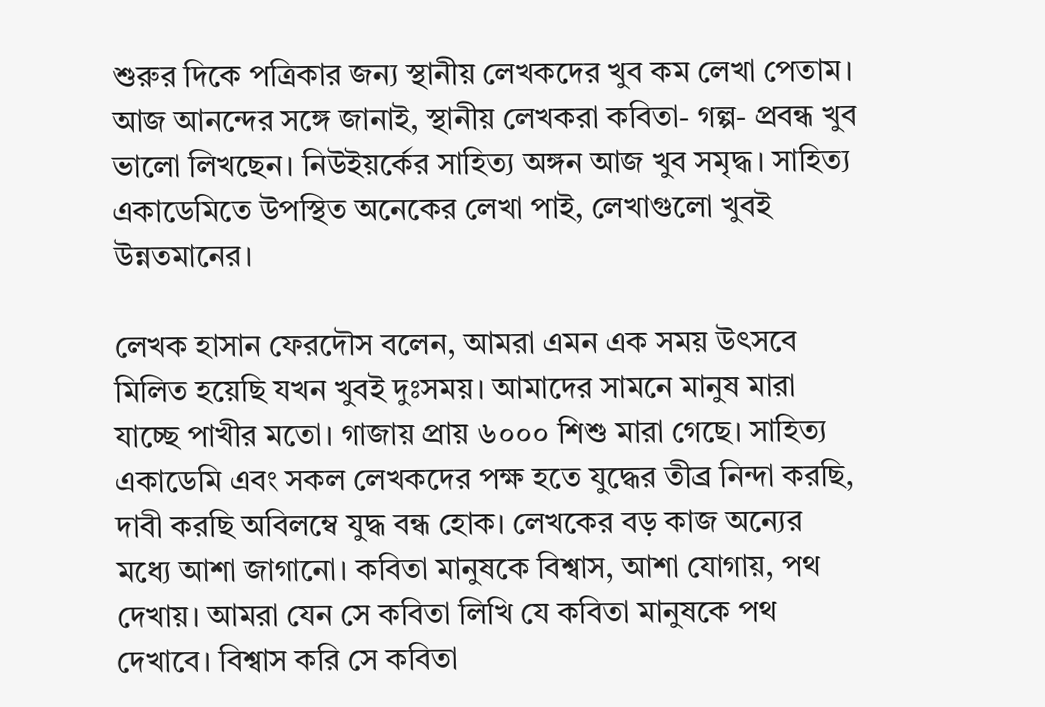শুরুর দিকে পত্রিকার জন্য স্থানীয় লেখকদের খুব কম লেখা পেতাম। আজ আনন্দের সঙ্গে জানাই, স্থানীয় লেখকরা কবিতা- গল্প- প্রবন্ধ খুব ভালো লিখছেন। নিউইয়র্কের সাহিত্য অঙ্গন আজ খুব সমৃদ্ধ। সাহিত্য একাডেমিতে উপস্থিত অনেকের লেখা পাই, লেখাগুলো খুবই উন্নতমানের।

লেখক হাসান ফেরদৌস বলেন, আমরা এমন এক সময় উৎসবে মিলিত হয়েছি যখন খুবই দুঃসময়। আমাদের সামনে মানুষ মারা যাচ্ছে পাখীর মতো। গাজায় প্রায় ৬০০০ শিশু মারা গেছে। সাহিত্য একাডেমি এবং সকল লেখকদের পক্ষ হতে যুদ্ধের তীব্র নিন্দা করছি, দাবী করছি অবিলম্বে যুদ্ধ বন্ধ হোক। লেখকের বড় কাজ অন্যের মধ্যে আশা জাগানো। কবিতা মানুষকে বিশ্বাস, আশা যোগায়, পথ দেখায়। আমরা যেন সে কবিতা লিখি যে কবিতা মানুষকে পথ দেখাবে। বিশ্বাস করি সে কবিতা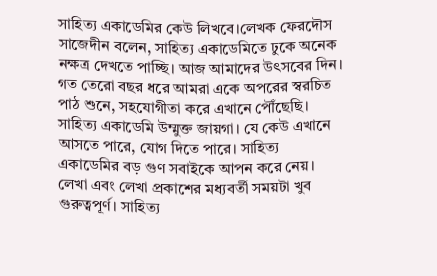সাহিত্য একাডেমির কেউ লিখবে।লেখক ফেরদৌস সাজেদীন বলেন, সাহিত্য একাডেমিতে ঢুকে অনেক নক্ষত্র দেখতে পাচ্ছি। আজ আমাদের উৎসবের দিন। গত তেরো বছর ধরে আমরা একে অপরের স্বরচিত পাঠ শুনে, সহযোগীতা করে এখানে পৌঁছেছি। সাহিত্য একাডেমি উম্মুক্ত জায়গা। যে কেউ এখানে আসতে পারে, যোগ দিতে পারে। সাহিত্য একাডেমির বড় গুণ সবাইকে আপন করে নেয়। লেখা এবং লেখা প্রকাশের মধ্যবর্তী সময়টা খুব গুরুত্বপূর্ণ। সাহিত্য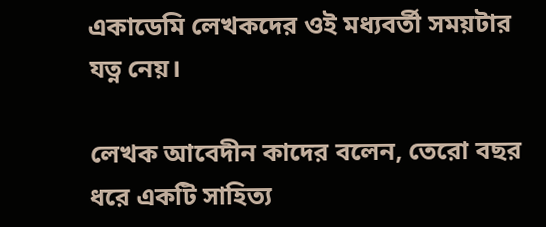একাডেমি লেখকদের ওই মধ্যবর্তী সময়টার যত্ন নেয়।

লেখক আবেদীন কাদের বলেন, তেরো বছর ধরে একটি সাহিত্য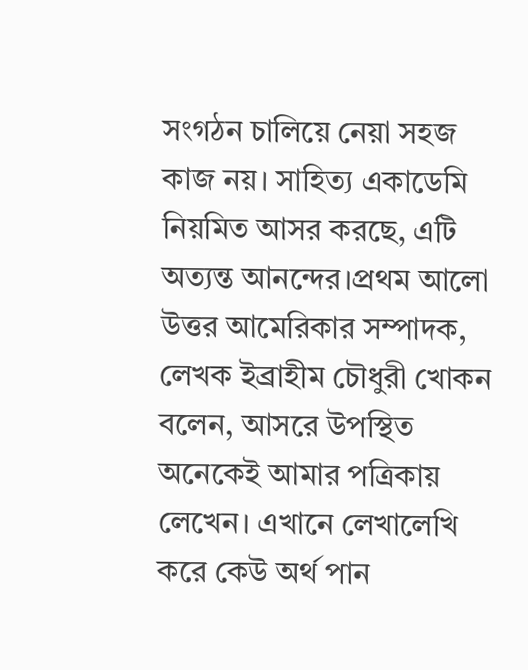সংগঠন চালিয়ে নেয়া সহজ কাজ নয়। সাহিত্য একাডেমি নিয়মিত আসর করছে, এটি অত্যন্ত আনন্দের।প্রথম আলো উত্তর আমেরিকার সম্পাদক, লেখক ইব্রাহীম চৌধুরী খোকন বলেন, আসরে উপস্থিত অনেকেই আমার পত্রিকায় লেখেন। এখানে লেখালেখি করে কেউ অর্থ পান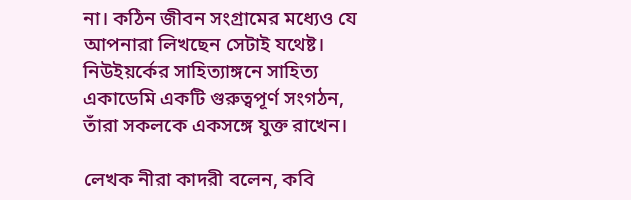না। কঠিন জীবন সংগ্রামের মধ্যেও যে আপনারা লিখছেন সেটাই যথেষ্ট। নিউইয়র্কের সাহিত্যাঙ্গনে সাহিত্য একাডেমি একটি গুরুত্বপূর্ণ সংগঠন, তাঁরা সকলকে একসঙ্গে যুক্ত রাখেন।

লেখক নীরা কাদরী বলেন, কবি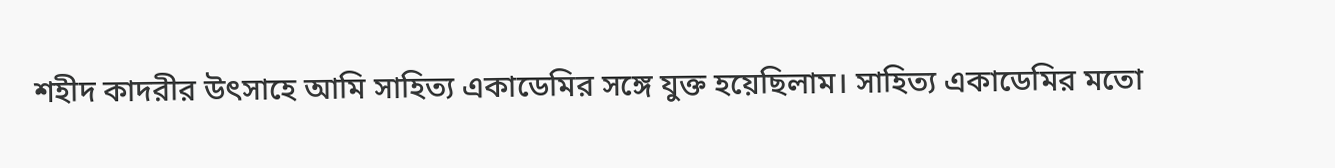শহীদ কাদরীর উৎসাহে আমি সাহিত্য একাডেমির সঙ্গে যুক্ত হয়েছিলাম। সাহিত্য একাডেমির মতো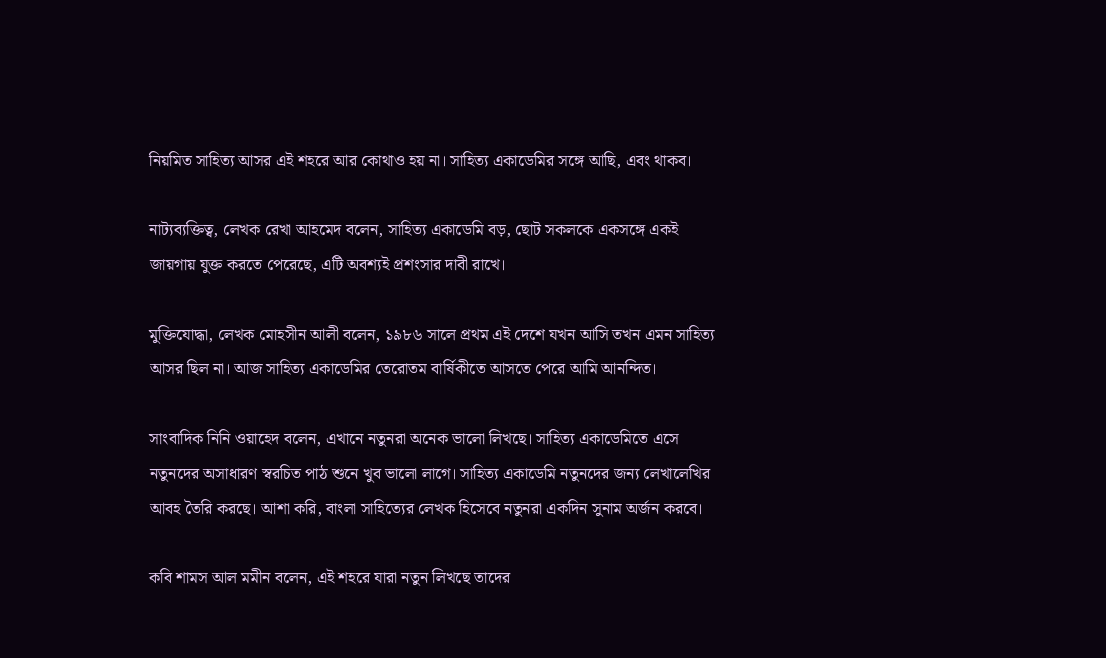নিয়মিত সাহিত্য আসর এই শহরে আর কোথাও হয় না। সাহিত্য একাডেমির সঙ্গে আছি, এবং থাকব।

নাট্যব্যক্তিত্ব, লেখক রেখা আহমেদ বলেন, সাহিত্য একাডেমি বড়, ছোট সকলকে একসঙ্গে একই জায়গায় যুক্ত করতে পেরেছে, এটি অবশ্যই প্রশংসার দাবী রাখে।

মুক্তিযোদ্ধা, লেখক মোহসীন আলী বলেন, ১৯৮৬ সালে প্রথম এই দেশে যখন আসি তখন এমন সাহিত্য আসর ছিল না। আজ সাহিত্য একাডেমির তেরোতম বার্ষিকীতে আসতে পেরে আমি আনন্দিত।

সাংবাদিক নিনি ওয়াহেদ বলেন, এখানে নতুনরা অনেক ভালো লিখছে। সাহিত্য একাডেমিতে এসে নতুনদের অসাধারণ স্বরচিত পাঠ শুনে খুব ভালো লাগে। সাহিত্য একাডেমি নতুনদের জন্য লেখালেখির আবহ তৈরি করছে। আশা করি, বাংলা সাহিত্যের লেখক হিসেবে নতুনরা একদিন সুনাম অর্জন করবে।

কবি শামস আল মমীন বলেন, এই শহরে যারা নতুন লিখছে তাদের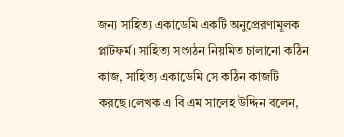জন্য সাহিত্য একাডেমি একটি অনুপ্রেরণামূলক প্লাটফর্ম। সাহিত্য সংগঠন নিয়মিত চালানো কঠিন কাজ, সাহিত্য একাডেমি সে কঠিন কাজটি করছে।লেখক এ বি এম সালেহ উদ্দিন বলেন,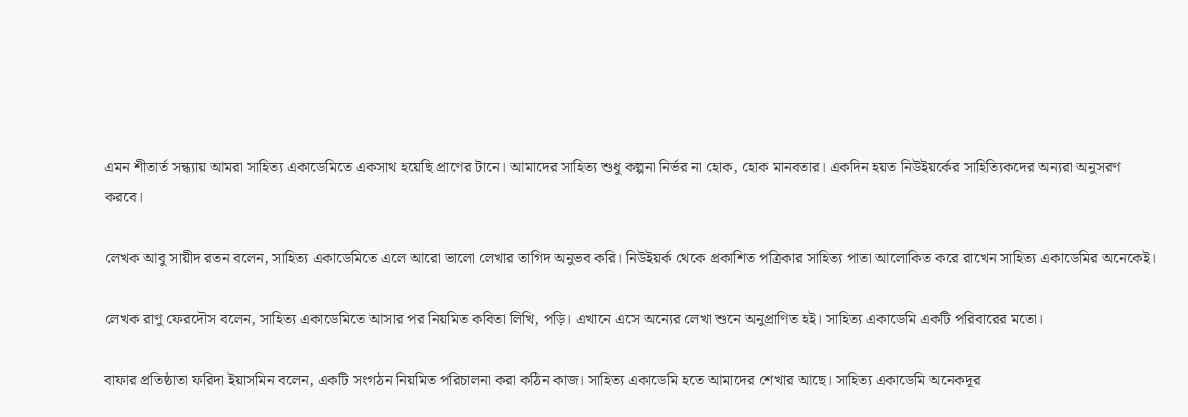এমন শীতার্ত সন্ধ্যায় আমরা সাহিত্য একাডেমিতে একসাথ হয়েছি প্রাণের টানে। আমাদের সাহিত্য শুধু কল্পনা নির্ভর না হোক, হোক মানবতার। একদিন হয়ত নিউইয়র্কের সাহিত্যিকদের অন্যরা অনুসরণ করবে।

লেখক আবু সায়ীদ রতন বলেন, সাহিত্য একাডেমিতে এলে আরো ভালো লেখার তাগিদ অনুভব করি। নিউইয়র্ক থেকে প্রকাশিত পত্রিকার সাহিত্য পাতা আলোকিত করে রাখেন সাহিত্য একাডেমির অনেকেই।

লেখক রাণু ফেরদৌস বলেন, সাহিত্য একাডেমিতে আসার পর নিয়মিত কবিতা লিখি, পড়ি। এখানে এসে অন্যের লেখা শুনে অনুপ্রাণিত হই। সাহিত্য একাডেমি একটি পরিবারের মতো।

বাফার প্রতিষ্ঠাতা ফরিদা ইয়াসমিন বলেন, একটি সংগঠন নিয়মিত পরিচালনা করা কঠিন কাজ। সাহিত্য একাডেমি হতে আমাদের শেখার আছে। সাহিত্য একাডেমি অনেকদূর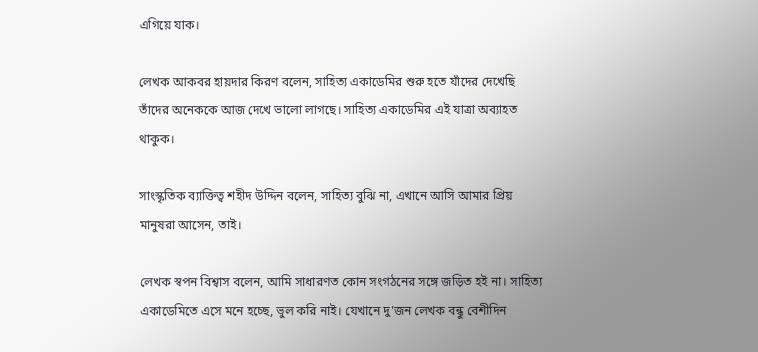এগিয়ে যাক।

লেখক আকবর হায়দার কিরণ বলেন, সাহিত্য একাডেমির শুরু হতে যাঁদের দেখেছি তাঁদের অনেককে আজ দেখে ভালো লাগছে। সাহিত্য একাডেমির এই যাত্রা অব্যাহত থাকুক।

সাংস্কৃতিক ব্যাক্তিত্ব শহীদ উদ্দিন বলেন, সাহিত্য বুঝি না, এখানে আসি আমার প্রিয় মানুষরা আসেন, তাই।

লেখক স্বপন বিশ্বাস বলেন, আমি সাধারণত কোন সংগঠনের সঙ্গে জড়িত হই না। সাহিত্য একাডেমিতে এসে মনে হচ্ছে, ভুল করি নাই। যেখানে দু'জন লেখক বন্ধু বেশীদিন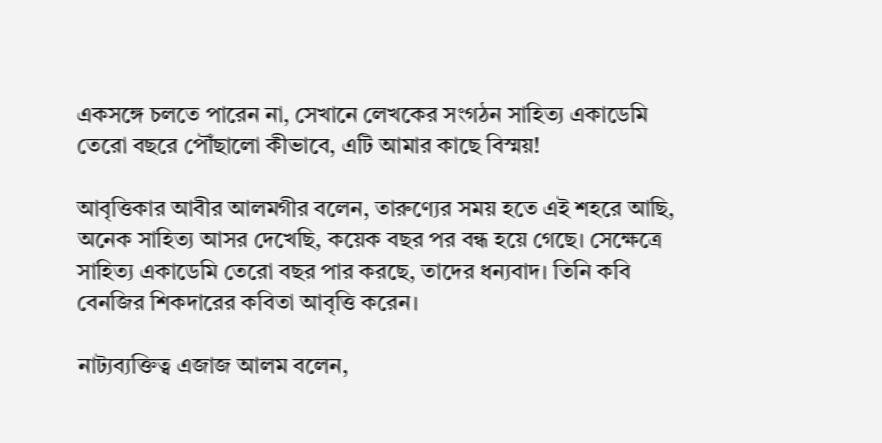একসঙ্গে চলতে পারেন না, সেখানে লেখকের সংগঠন সাহিত্য একাডেমি তেরো বছরে পৌঁছালো কীভাবে, এটি আমার কাছে বিস্ময়!

আবৃত্তিকার আবীর আলমগীর বলেন, তারুণ্যের সময় হতে এই শহরে আছি, অনেক সাহিত্য আসর দেখেছি, কয়েক বছর পর বন্ধ হয়ে গেছে। সেক্ষেত্রে সাহিত্য একাডেমি তেরো বছর পার করছে, তাদের ধন্যবাদ। তিনি কবি বেনজির শিকদারের কবিতা আবৃত্তি করেন।

নাট্যব্যক্তিত্ব এজাজ আলম বলেন,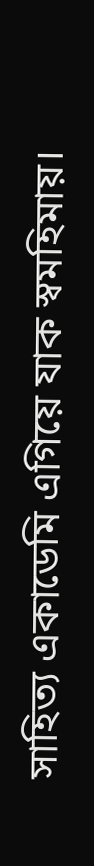সাহিত্য একাডেমি এগিয়ে যাক স্বমহিমায়।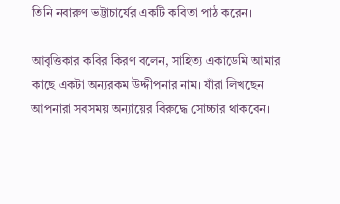তিনি নবারুণ ভট্টাচার্যের একটি কবিতা পাঠ করেন।

আবৃত্তিকার কবির কিরণ বলেন, সাহিত্য একাডেমি আমার কাছে একটা অন্যরকম উদ্দীপনার নাম। যাঁরা লিখছেন আপনারা সবসময় অন্যায়ের বিরুদ্ধে সোচ্চার থাকবেন।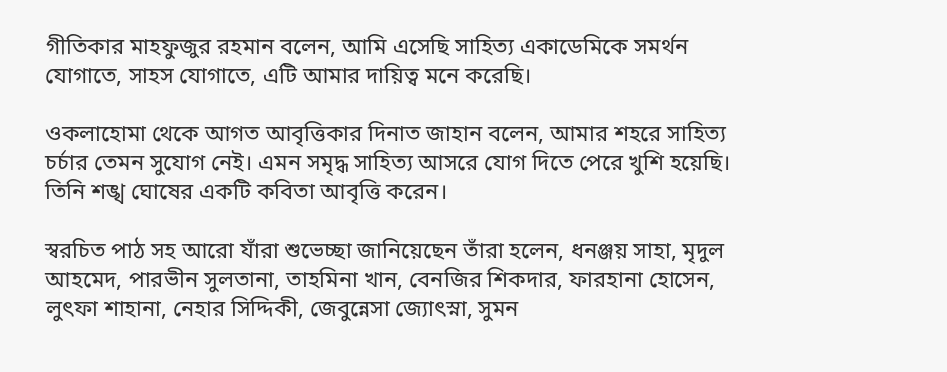গীতিকার মাহফুজুর রহমান বলেন, আমি এসেছি সাহিত্য একাডেমিকে সমর্থন যোগাতে, সাহস যোগাতে, এটি আমার দায়িত্ব মনে করেছি।

ওকলাহোমা থেকে আগত আবৃত্তিকার দিনাত জাহান বলেন, আমার শহরে সাহিত্য চর্চার তেমন সুযোগ নেই। এমন সমৃদ্ধ সাহিত্য আসরে যোগ দিতে পেরে খুশি হয়েছি। তিনি শঙ্খ ঘোষের একটি কবিতা আবৃত্তি করেন।

স্বরচিত পাঠ সহ আরো যাঁরা শুভেচ্ছা জানিয়েছেন তাঁরা হলেন, ধনঞ্জয় সাহা, মৃদুল আহমেদ, পারভীন সুলতানা, তাহমিনা খান, বেনজির শিকদার, ফারহানা হোসেন, লুৎফা শাহানা, নেহার সিদ্দিকী, জেবুন্নেসা জ্যোৎস্না, সুমন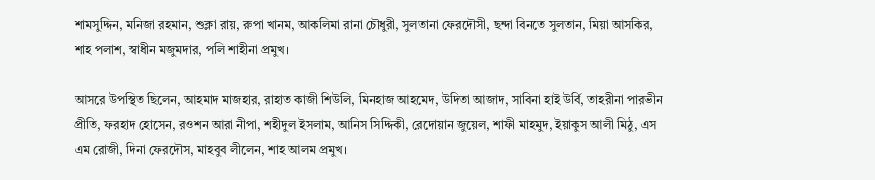শামসুদ্দিন, মনিজা রহমান, শুক্লা রায়, রুপা খানম, আকলিমা রানা চৌধুরী, সুলতানা ফেরদৌসী, ছন্দা বিনতে সুলতান, মিয়া আসকির, শাহ পলাশ, স্বাধীন মজুমদার, পলি শাহীনা প্রমুখ।

আসরে উপস্থিত ছিলেন, আহমাদ মাজহার, রাহাত কাজী শিউলি, মিনহাজ আহমেদ, উদিতা আজাদ, সাবিনা হাই উর্বি, তাহরীনা পারভীন প্রীতি, ফরহাদ হোসেন, রওশন আরা নীপা, শহীদুল ইসলাম, আনিস সিদ্দিকী, রেদোয়ান জুয়েল, শাফী মাহমুদ, ইয়াকুস আলী মিঠু, এস এম রোজী, দিনা ফেরদৌস, মাহবুব লীলেন, শাহ আলম প্রমুখ।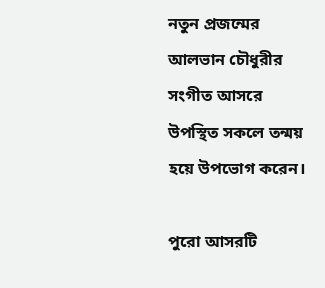নতুন প্রজন্মের আলভান চৌধুরীর সংগীত আসরে উপস্থিত সকলে তন্ময় হয়ে উপভোগ করেন।

পুরো আসরটি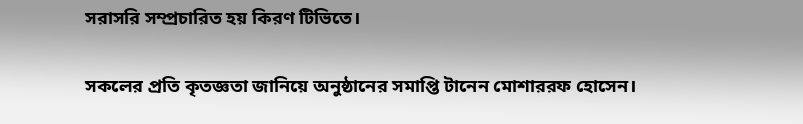সরাসরি সম্প্রচারিত হয় কিরণ টিভিতে।

সকলের প্রতি কৃতজ্ঞতা জানিয়ে অনুষ্ঠানের সমাপ্তি টানেন মোশাররফ হোসেন।